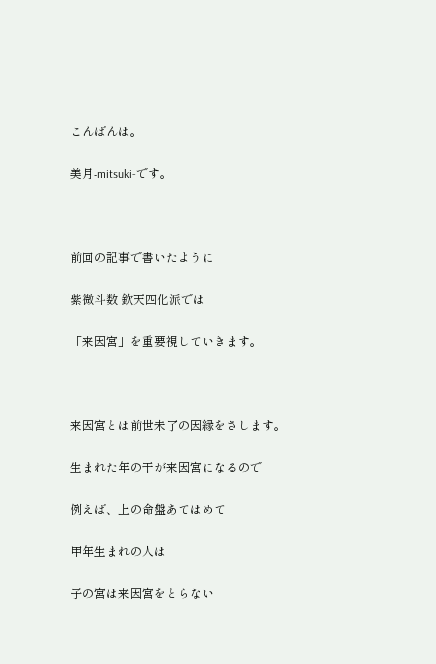こんばんは。

美月-mitsuki-です。



前回の記事で書いたように

紫微斗数 欽天四化派では

「来因宮」を重要視していきます。



来因宮とは前世未了の因縁をさします。

生まれた年の干が来因宮になるので

例えば、上の命盤あてはめて

甲年生まれの人は

子の宮は来因宮をとらない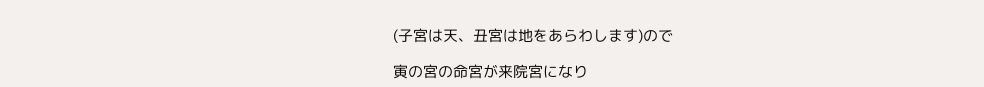(子宮は天、丑宮は地をあらわします)ので

寅の宮の命宮が来院宮になり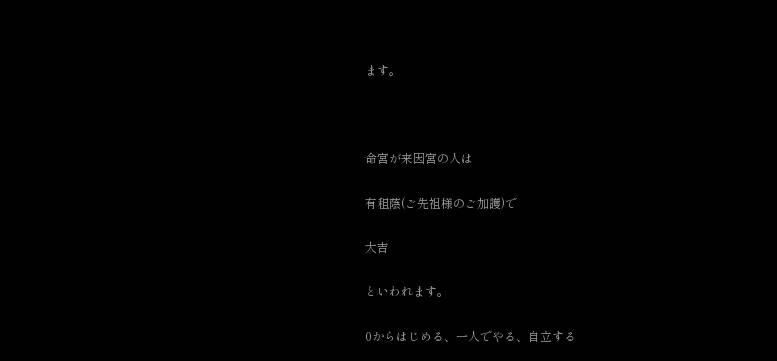ます。



命宮が来因宮の人は

有租蔭(ご先祖様のご加護)で

大吉

といわれます。

0からはじめる、一人でやる、自立する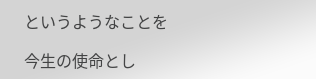というようなことを

今生の使命とし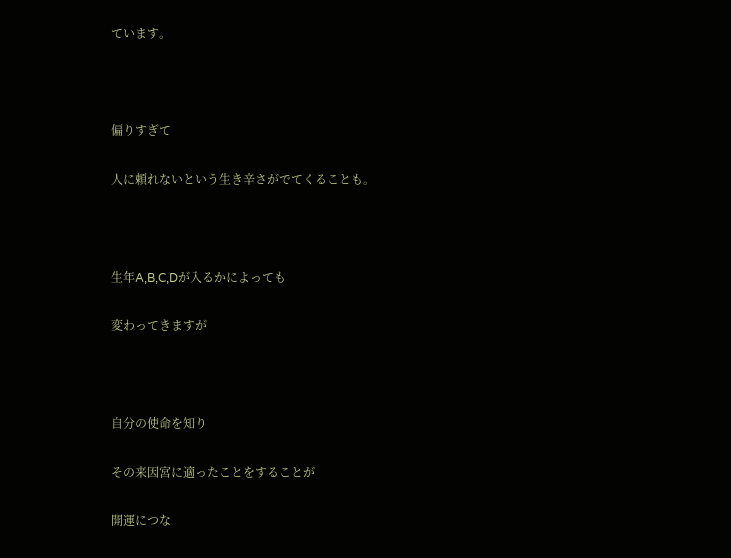ています。



偏りすぎて

人に頼れないという生き辛さがでてくることも。



生年A,B,C,Dが入るかによっても

変わってきますが



自分の使命を知り

その来因宮に適ったことをすることが

開運につな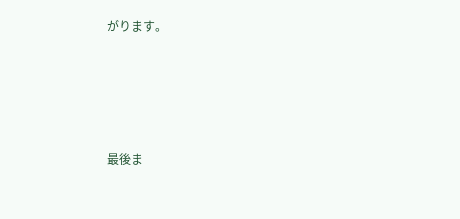がります。





最後ま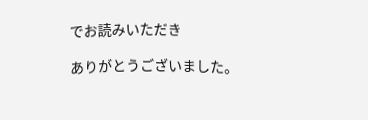でお読みいただき

ありがとうございました。